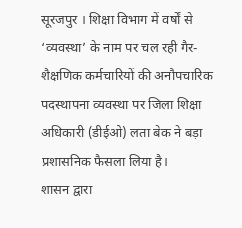सूरजपुर । शिक्षा विभाग में वर्षों से ‘व्यवस्था’ के नाम पर चल रही गैर-शैक्षणिक कर्मचारियों की अनौपचारिक पदस्थापना व्यवस्था पर जिला शिक्षा अधिकारी (डीईओ) लता बेक ने बड़ा प्रशासनिक फैसला लिया है।
शासन द्वारा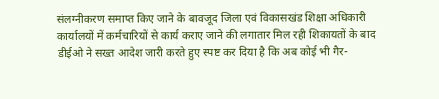संलग्नीकरण समाप्त किए जाने के बावजूद जिला एवं विकासखंड शिक्षा अधिकारी कार्यालयों में कर्मचारियों से कार्य कराए जाने की लगातार मिल रही शिकायतों के बाद डीईओ ने सख्त आदेश जारी करते हुए स्पष्ट कर दिया है कि अब कोई भी गैर-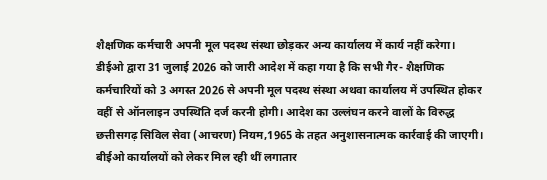शैक्षणिक कर्मचारी अपनी मूल पदस्थ संस्था छोड़कर अन्य कार्यालय में कार्य नहीं करेगा।
डीईओ द्वारा 31 जुलाई 2026 को जारी आदेश में कहा गया है कि सभी गैर- शैक्षणिक कर्मचारियों को 3 अगस्त 2026 से अपनी मूल पदस्थ संस्था अथवा कार्यालय में उपस्थित होकर वहीं से ऑनलाइन उपस्थिति दर्ज करनी होगी। आदेश का उल्लंघन करने वालों के विरुद्ध छत्तीसगढ़ सिविल सेवा (आचरण) नियम,1965 के तहत अनुशासनात्मक कार्रवाई की जाएगी।
बीईओ कार्यालयों को लेकर मिल रही थीं लगातार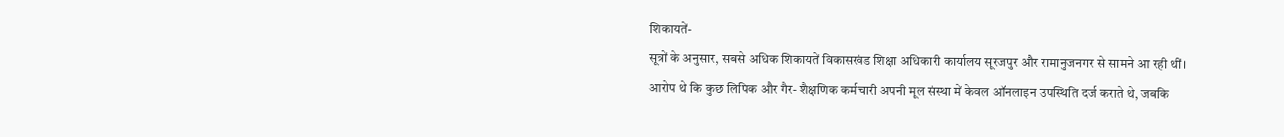शिकायतें-
सूत्रों के अनुसार, सबसे अधिक शिकायतें विकासखंड शिक्षा अधिकारी कार्यालय सूरजपुर और रामानुजनगर से सामने आ रही थीं। आरोप थे कि कुछ लिपिक और गैर- शैक्षणिक कर्मचारी अपनी मूल संस्था में केवल ऑनलाइन उपस्थिति दर्ज कराते थे, जबकि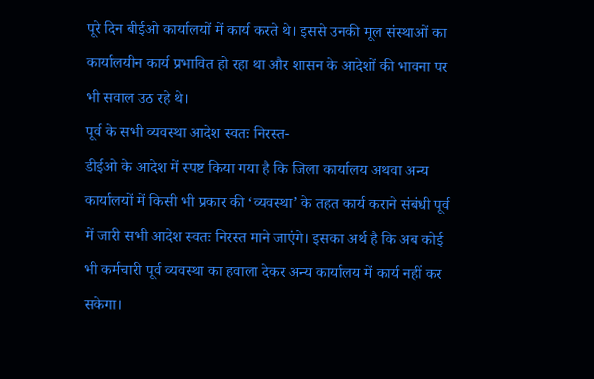पूरे दिन बीईओ कार्यालयों में कार्य करते थे। इससे उनकी मूल संस्थाओं का कार्यालयीन कार्य प्रभावित हो रहा था और शासन के आदेशों की भावना पर भी सवाल उठ रहे थे।
पूर्व के सभी व्यवस्था आदेश स्वतः निरस्त-
डीईओ के आदेश में स्पष्ट किया गया है कि जिला कार्यालय अथवा अन्य कार्यालयों में किसी भी प्रकार की ‘व्यवस्था’ के तहत कार्य कराने संबंधी पूर्व में जारी सभी आदेश स्वतः निरस्त माने जाएंगे। इसका अर्थ है कि अब कोई भी कर्मचारी पूर्व व्यवस्था का हवाला देकर अन्य कार्यालय में कार्य नहीं कर सकेगा।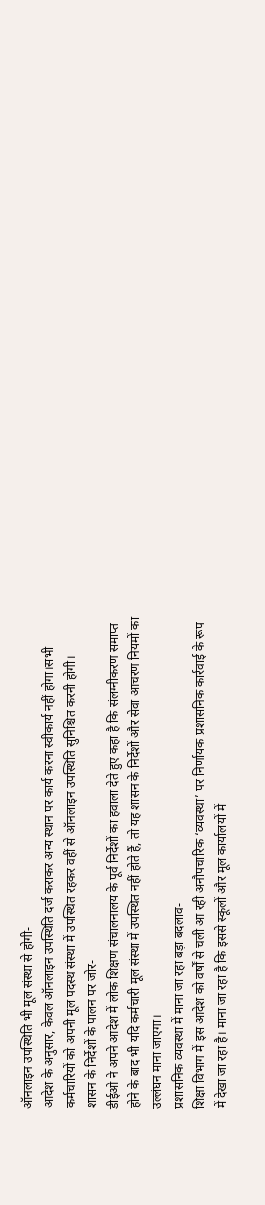ऑनलाइन उपस्थिति भी मूल संस्था से होगी-
आदेश के अनुसार, केवल ऑनलाइन उपस्थिति दर्ज कराकर अन्य स्थान पर कार्य करना स्वीकार्य नहीं होगा।सभी कर्मचारियों को अपनी मूल पदस्थ संस्था में उपस्थित रहकर वहीं से ऑनलाइन उपस्थिति सुनिश्चित करनी होगी।
शासन के निर्देशों के पालन पर जोर-
डीईओ ने अपने आदेश में लोक शिक्षण संचालनालय के पूर्व निर्देशों का हवाला देते हुए कहा है कि संलग्नीकरण समाप्त होने के बाद भी यदि कर्मचारी मूल संस्था में उपस्थित नहीं होते हैं, तो यह शासन के निर्देशों और सेवा आचरण नियमों का उल्लंघन माना जाएगा।
प्रशासनिक व्यवस्था में माना जा रहा बड़ा बदलाव-
शिक्षा विभाग में इस आदेश को वर्षों से चली आ रही अनौपचारिक ‘व्यवस्था’ पर निर्णायक प्रशासनिक कार्रवाई के रूप में देखा जा रहा है। माना जा रहा है कि इससे स्कूलों और मूल कार्यालयों में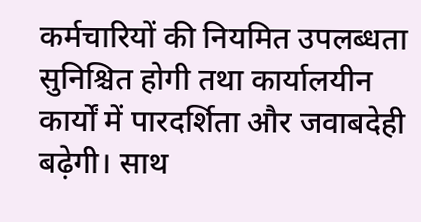कर्मचारियों की नियमित उपलब्धता सुनिश्चित होगी तथा कार्यालयीन कार्यों में पारदर्शिता और जवाबदेही बढ़ेगी। साथ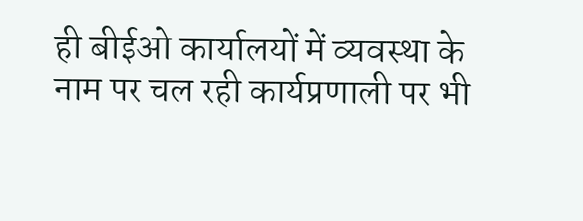ही बीईओ कार्यालयों में व्यवस्था के नाम पर चल रही कार्यप्रणाली पर भी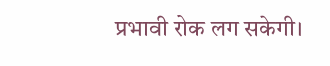प्रभावी रोक लग सकेगी।